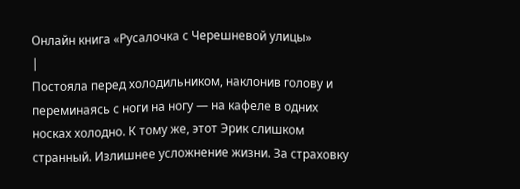Онлайн книга «Русалочка с Черешневой улицы»
|
Постояла перед холодильником, наклонив голову и переминаясь с ноги на ногу — на кафеле в одних носках холодно. К тому же, этот Эрик слишком странный. Излишнее усложнение жизни. За страховку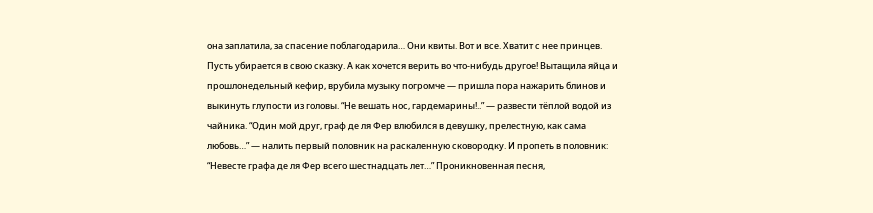она заплатила, за спасение поблагодарила… Они квиты. Вот и все. Хватит с нее принцев. Пусть убирается в свою сказку. А как хочется верить во что-нибудь другое! Вытащила яйца и прошлонедельный кефир, врубила музыку погромче — пришла пора нажарить блинов и выкинуть глупости из головы. “Не вешать нос, гардемарины!..” — развести тёплой водой из чайника. “Один мой друг, граф де ля Фер влюбился в девушку, прелестную, как сама любовь…” — налить первый половник на раскаленную сковородку. И пропеть в половник: “Невесте графа де ля Фер всего шестнадцать лет…” Проникновенная песня,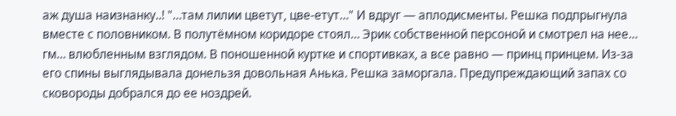аж душа наизнанку..! "…там лилии цветут, цве-етут…" И вдруг — аплодисменты. Решка подпрыгнула вместе с половником. В полутёмном коридоре стоял… Эрик собственной персоной и смотрел на нее… гм… влюбленным взглядом. В поношенной куртке и спортивках, а все равно — принц принцем. Из-за его спины выглядывала донельзя довольная Анька. Решка заморгала. Предупреждающий запах со сковороды добрался до ее ноздрей.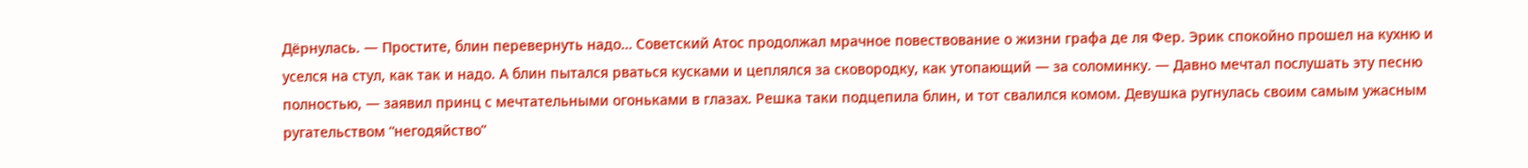Дёрнулась. — Простите, блин перевернуть надо… Советский Атос продолжал мрачное повествование о жизни графа де ля Фер. Эрик спокойно прошел на кухню и уселся на стул, как так и надо. А блин пытался рваться кусками и цеплялся за сковородку, как утопающий — за соломинку. — Давно мечтал послушать эту песню полностью, — заявил принц с мечтательными огоньками в глазах. Решка таки подцепила блин, и тот свалился комом. Девушка ругнулась своим самым ужасным ругательством “негодяйство”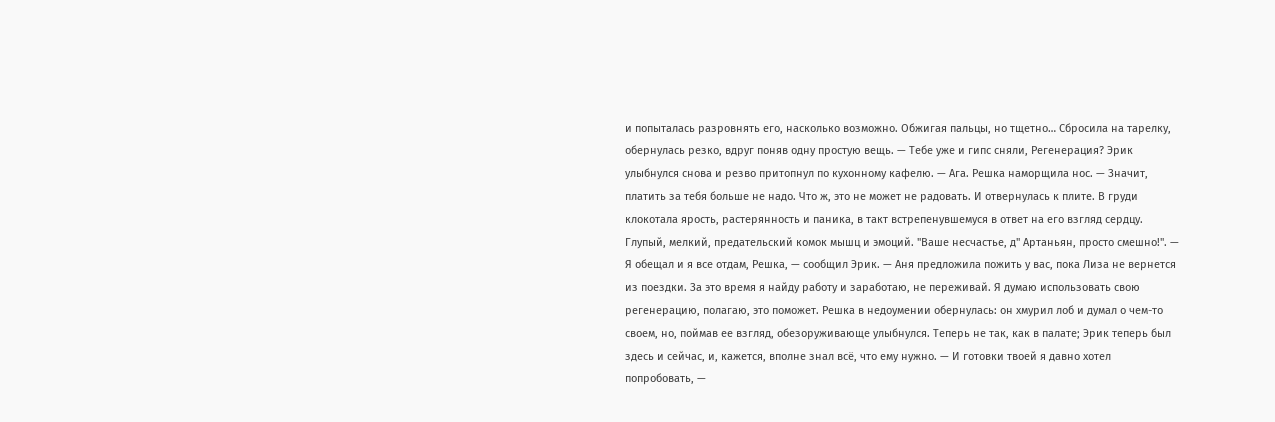и попыталась разровнять его, насколько возможно. Обжигая пальцы, но тщетно… Сбросила на тарелку, обернулась резко, вдруг поняв одну простую вещь. — Тебе уже и гипс сняли, Регенерация? Эрик улыбнулся снова и резво притопнул по кухонному кафелю. — Ага. Решка наморщила нос. — Значит, платить за тебя больше не надо. Что ж, это не может не радовать. И отвернулась к плите. В груди клокотала ярость, растерянность и паника, в такт встрепенувшемуся в ответ на его взгляд сердцу. Глупый, мелкий, предательский комок мышц и эмоций. "Ваше несчастье, д" Артаньян, просто смешно!". — Я обещал и я все отдам, Решка, — сообщил Эрик. — Аня предложила пожить у вас, пока Лиза не вернется из поездки. За это время я найду работу и заработаю, не переживай. Я думаю использовать свою регенерацию, полагаю, это поможет. Решка в недоумении обернулась: он хмурил лоб и думал о чем-то своем, но, поймав ее взгляд, обезоруживающе улыбнулся. Теперь не так, как в палате; Эрик теперь был здесь и сейчас, и, кажется, вполне знал всё, что ему нужно. — И готовки твоей я давно хотел попробовать, —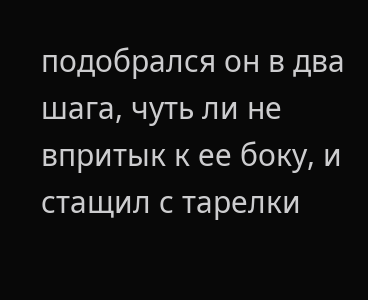подобрался он в два шага, чуть ли не впритык к ее боку, и стащил с тарелки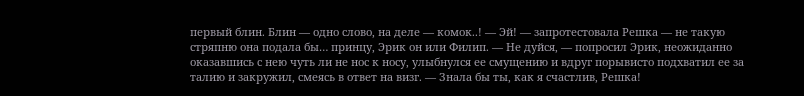первый блин. Блин — одно слово, на деле — комок..! — Эй! — запротестовала Решка — не такую стряпню она подала бы… принцу, Эрик он или Филип. — Не дуйся, — попросил Эрик, неожиданно оказавшись с нею чуть ли не нос к носу, улыбнулся ее смущению и вдруг порывисто подхватил ее за талию и закружил, смеясь в ответ на визг. — Знала бы ты, как я счастлив, Решка!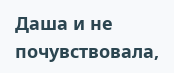Даша и не почувствовала,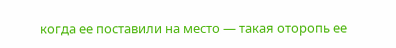когда ее поставили на место — такая оторопь ее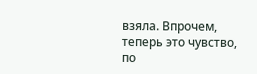взяла. Впрочем, теперь это чувство, по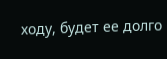ходу, будет ее долго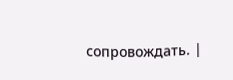сопровождать. |